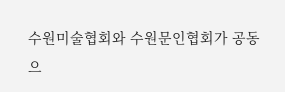수원미술협회와 수원문인협회가 공동으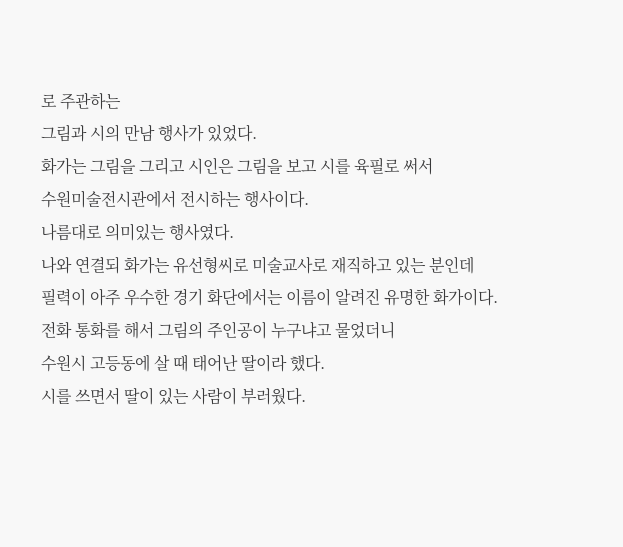로 주관하는
그림과 시의 만남 행사가 있었다.
화가는 그림을 그리고 시인은 그림을 보고 시를 육필로 써서
수원미술전시관에서 전시하는 행사이다.
나름대로 의미있는 행사였다.
나와 연결되 화가는 유선형씨로 미술교사로 재직하고 있는 분인데
필력이 아주 우수한 경기 화단에서는 이름이 알려진 유명한 화가이다.
전화 통화를 해서 그림의 주인공이 누구냐고 물었더니
수원시 고등동에 살 때 태어난 딸이라 했다.
시를 쓰면서 딸이 있는 사람이 부러웠다.